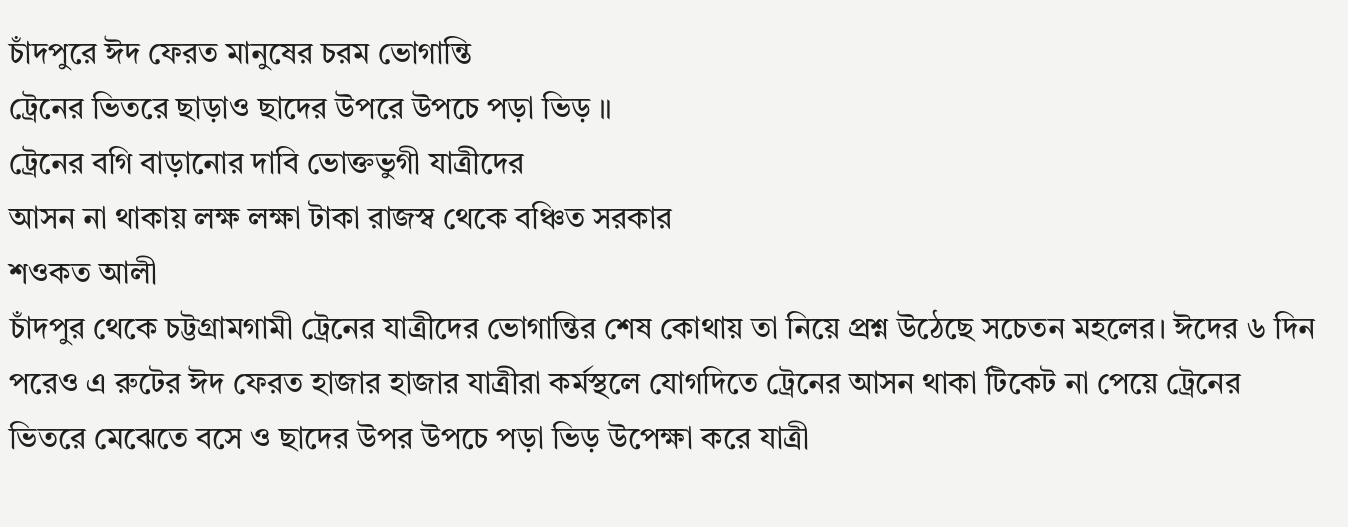চাঁদপুরে ঈদ ফেরত মানুষের চরম ভোগান্তি
ট্রেনের ভিতরে ছাড়াও ছাদের উপরে উপচে পড়া ভিড় ॥
ট্রেনের বগি বাড়ানোর দাবি ভোক্তভুগী যাত্রীদের
আসন না থাকায় লক্ষ লক্ষা টাকা রাজস্ব থেকে বঞ্চিত সরকার
শওকত আলী
চাঁদপুর থেকে চট্টগ্রামগামী ট্রেনের যাত্রীদের ভোগান্তির শেষ কোথায় তা নিয়ে প্রশ্ন উঠেছে সচেতন মহলের। ঈদের ৬ দিন পরেও এ রুটের ঈদ ফেরত হাজার হাজার যাত্রীরা কর্মস্থলে যোগদিতে ট্রেনের আসন থাকা টিকেট না পেয়ে ট্রেনের ভিতরে মেঝেতে বসে ও ছাদের উপর উপচে পড়া ভিড় উপেক্ষা করে যাত্রী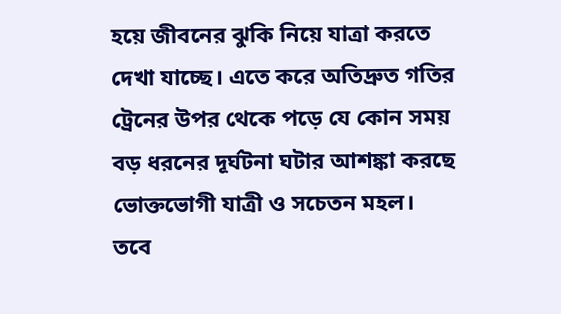হয়ে জীবনের ঝুকি নিয়ে যাত্রা করতে দেখা যাচ্ছে। এতে করে অতিদ্রুত গতির ট্রেনের উপর থেকে পড়ে যে কোন সময় বড় ধরনের দূর্ঘটনা ঘটার আশঙ্কা করছে ভোক্তভোগী যাত্রী ও সচেতন মহল। তবে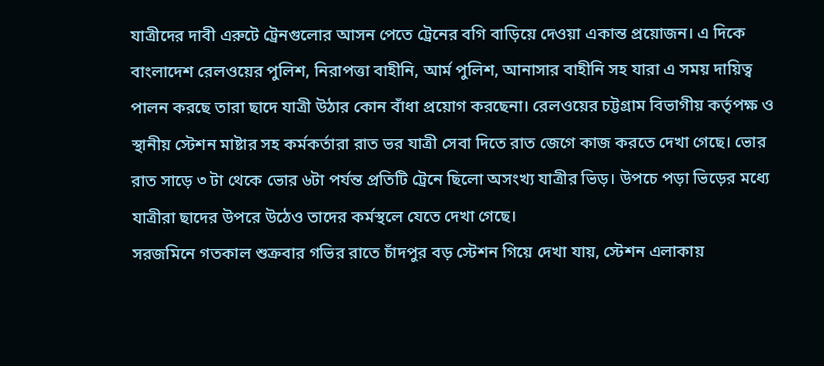যাত্রীদের দাবী এরুটে ট্রেনগুলোর আসন পেতে ট্রেনের বগি বাড়িয়ে দেওয়া একান্ত প্রয়োজন। এ দিকে বাংলাদেশ রেলওয়ের পুলিশ, নিরাপত্তা বাহীনি, আর্ম পুলিশ, আনাসার বাহীনি সহ যারা এ সময় দায়িত্ব পালন করছে তারা ছাদে যাত্রী উঠার কোন বাঁধা প্রয়োগ করছেনা। রেলওয়ের চট্টগ্রাম বিভাগীয় কর্তৃপক্ষ ও স্থানীয় স্টেশন মাষ্টার সহ কর্মকর্তারা রাত ভর যাত্রী সেবা দিতে রাত জেগে কাজ করতে দেখা গেছে। ভোর রাত সাড়ে ৩ টা থেকে ভোর ৬টা পর্যন্ত প্রতিটি ট্রেনে ছিলো অসংখ্য যাত্রীর ভিড়। উপচে পড়া ভিড়ের মধ্যে যাত্রীরা ছাদের উপরে উঠেও তাদের কর্মস্থলে যেতে দেখা গেছে।
সরজমিনে গতকাল শুক্রবার গভির রাতে চাঁদপুর বড় স্টেশন গিয়ে দেখা যায়, স্টেশন এলাকায়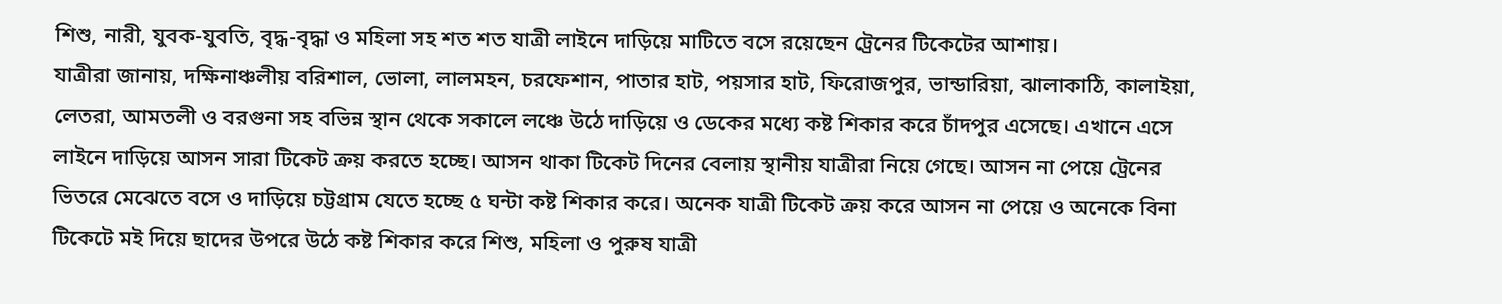শিশু, নারী, যুবক-যুবতি, বৃদ্ধ-বৃদ্ধা ও মহিলা সহ শত শত যাত্রী লাইনে দাড়িয়ে মাটিতে বসে রয়েছেন ট্রেনের টিকেটের আশায়।
যাত্রীরা জানায়, দক্ষিনাঞ্চলীয় বরিশাল, ভোলা, লালমহন, চরফেশান, পাতার হাট, পয়সার হাট, ফিরোজপুর, ভান্ডারিয়া, ঝালাকাঠি, কালাইয়া, লেতরা, আমতলী ও বরগুনা সহ বভিন্ন স্থান থেকে সকালে লঞ্চে উঠে দাড়িয়ে ও ডেকের মধ্যে কষ্ট শিকার করে চাঁদপুর এসেছে। এখানে এসে লাইনে দাড়িয়ে আসন সারা টিকেট ক্রয় করতে হচ্ছে। আসন থাকা টিকেট দিনের বেলায় স্থানীয় যাত্রীরা নিয়ে গেছে। আসন না পেয়ে ট্রেনের ভিতরে মেঝেতে বসে ও দাড়িয়ে চট্টগ্রাম যেতে হচ্ছে ৫ ঘন্টা কষ্ট শিকার করে। অনেক যাত্রী টিকেট ক্রয় করে আসন না পেয়ে ও অনেকে বিনা টিকেটে মই দিয়ে ছাদের উপরে উঠে কষ্ট শিকার করে শিশু, মহিলা ও পুরুষ যাত্রী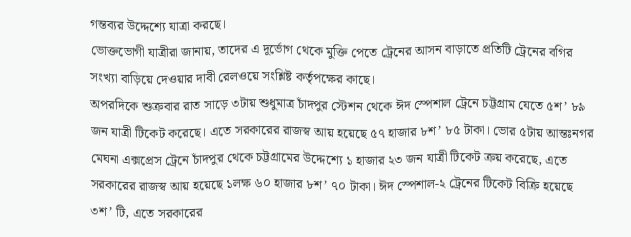গন্তব্যর উদ্দেশ্যে যাত্রা করছে।
ভোক্তভোগী যাত্রীরা জানায়, তাদের এ দূর্ভোগ থেকে মুক্তি পেতে ট্রেনের আসন বাড়াতে প্রতিটি ট্রেনের বগির সংখ্যা বাড়িয়ে দেওয়ার দাবী রেলওয়ে সংশ্লিষ্ট কর্তৃপক্ষের কাছে।
অপরদিকে শুক্রবার রাত সাড়ে ৩টায় শুধুমাত্র চাঁদপুর স্টেশন থেকে ঈদ স্পেশাল ট্রেনে চট্টগ্রাম যেতে ৫শ’ ৮৯ জন যাত্রী টিকেট করেছে। এতে সরকারের রাজস্ব আয় হয়েছে ৫৭ হাজার ৮শ’ ৮৫ টাকা। ভোর ৫টায় আন্তঃনগর মেঘনা এক্সপ্রেস ট্রেনে চাঁদপুর থেকে চট্টগ্রামের উদ্দেশ্যে ১ হাজার ২৩ জন যাত্রী টিকেট ক্রয় করেছে, এতে সরকারের রাজস্ব আয় হয়েছে ১লক্ষ ৬০ হাজার ৮শ’ ৭০ টাকা। ঈদ স্পেশাল-২ ট্রেনের টিকেট বিক্রি হয়েছে ৩শ’ টি, এতে সরকারের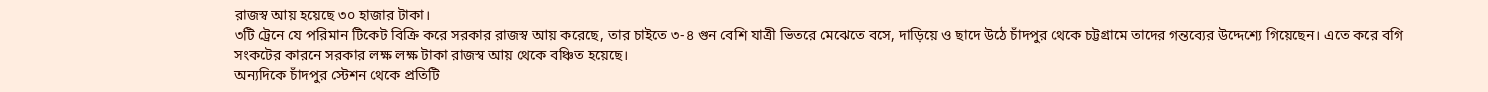রাজস্ব আয় হয়েছে ৩০ হাজার টাকা।
৩টি ট্রেনে যে পরিমান টিকেট বিক্রি করে সরকার রাজস্ব আয় করেছে, তার চাইতে ৩-৪ গুন বেশি যাত্রী ভিতরে মেঝেতে বসে, দাড়িয়ে ও ছাদে উঠে চাঁদপুর থেকে চট্টগ্রামে তাদের গন্তব্যের উদ্দেশ্যে গিয়েছেন। এতে করে বগি সংকটের কারনে সরকার লক্ষ লক্ষ টাকা রাজস্ব আয় থেকে বঞ্চিত হয়েছে।
অন্যদিকে চাঁদপুর স্টেশন থেকে প্রতিটি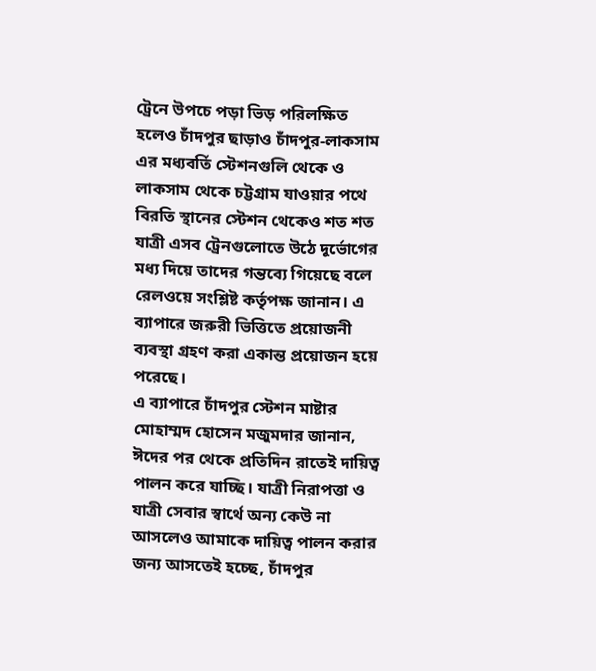ট্রেনে উপচে পড়া ভিড় পরিলক্ষিত হলেও চাঁদপুর ছাড়াও চাঁদপুর-লাকসাম এর মধ্যবর্তি স্টেশনগুলি থেকে ও লাকসাম থেকে চট্টগ্রাম যাওয়ার পথে বিরতি স্থানের স্টেশন থেকেও শত শত যাত্রী এসব ট্রেনগুলোতে উঠে দূর্ভোগের মধ্য দিয়ে তাদের গন্তব্যে গিয়েছে বলে রেলওয়ে সংশ্লিষ্ট কর্তৃপক্ষ জানান। এ ব্যাপারে জরুরী ভিত্তিতে প্রয়োজনী ব্যবস্থা গ্রহণ করা একান্ত প্রয়োজন হয়ে পরেছে।
এ ব্যাপারে চাঁদপুর স্টেশন মাষ্টার মোহাম্মদ হোসেন মজুমদার জানান, ঈদের পর থেকে প্রতিদিন রাতেই দায়িত্ব পালন করে যাচ্ছি। যাত্রী নিরাপত্তা ও যাত্রী সেবার স্বার্থে অন্য কেউ না আসলেও আমাকে দায়িত্ব পালন করার জন্য আসতেই হচ্ছে, চাঁদপুর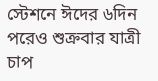স্টেশনে ঈদের ৬দিন পরেও শুক্রবার যাত্রী চাপ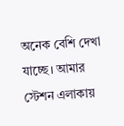অনেক বেশি দেখা যাচ্ছে। আমার স্টেশন এলাকায়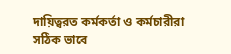দায়িত্বরত কর্মকর্তা ও কর্মচারীরা সঠিক ভাবে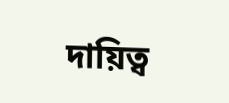দায়িত্ব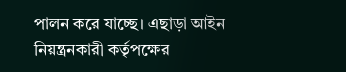পালন করে যাচ্ছে। এছাড়া আইন নিয়ন্ত্রনকারী কর্তৃপক্ষের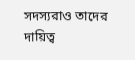সদস্যরাও তাদের দায়িত্ব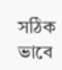সঠিক ভাবে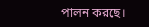পালন করছে।